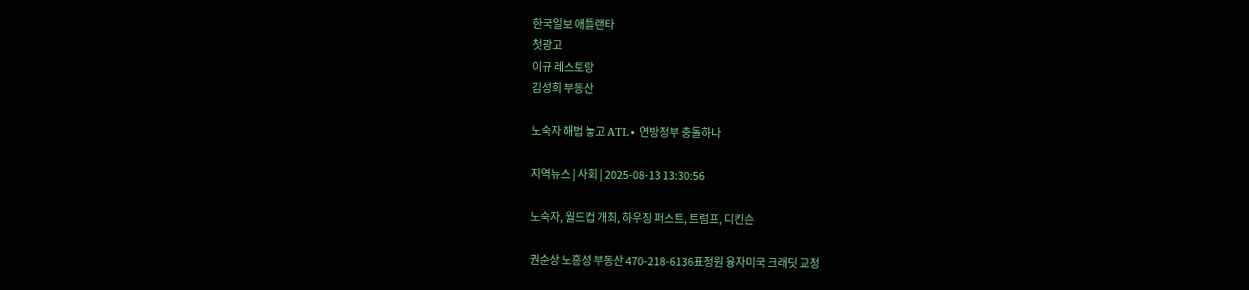한국일보 애틀랜타
첫광고
이규 레스토랑
김성희 부동산

노숙자 해법 놓고 ATL∙ 연방정부 충돌하나

지역뉴스 | 사회 | 2025-08-13 13:30:56

노숙자, 월드컵 개최, 하우징 퍼스트, 트럼프, 디킨슨

권순상 노흥성 부동산 470-218-6136표정원 융자미국 크래딧 교정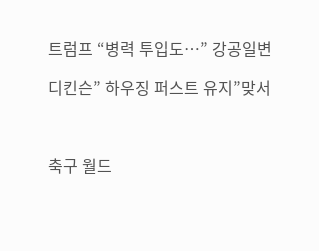트럼프 “병력 투입도…” 강공일변

디킨슨” 하우징 퍼스트 유지”맞서



축구 월드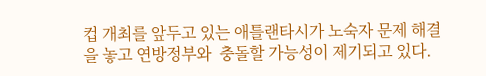컵 개최를 앞두고 있는 애틀랜타시가 노숙자 문제 해결을 놓고 연방정부와  충돌할 가능성이 제기되고 있다.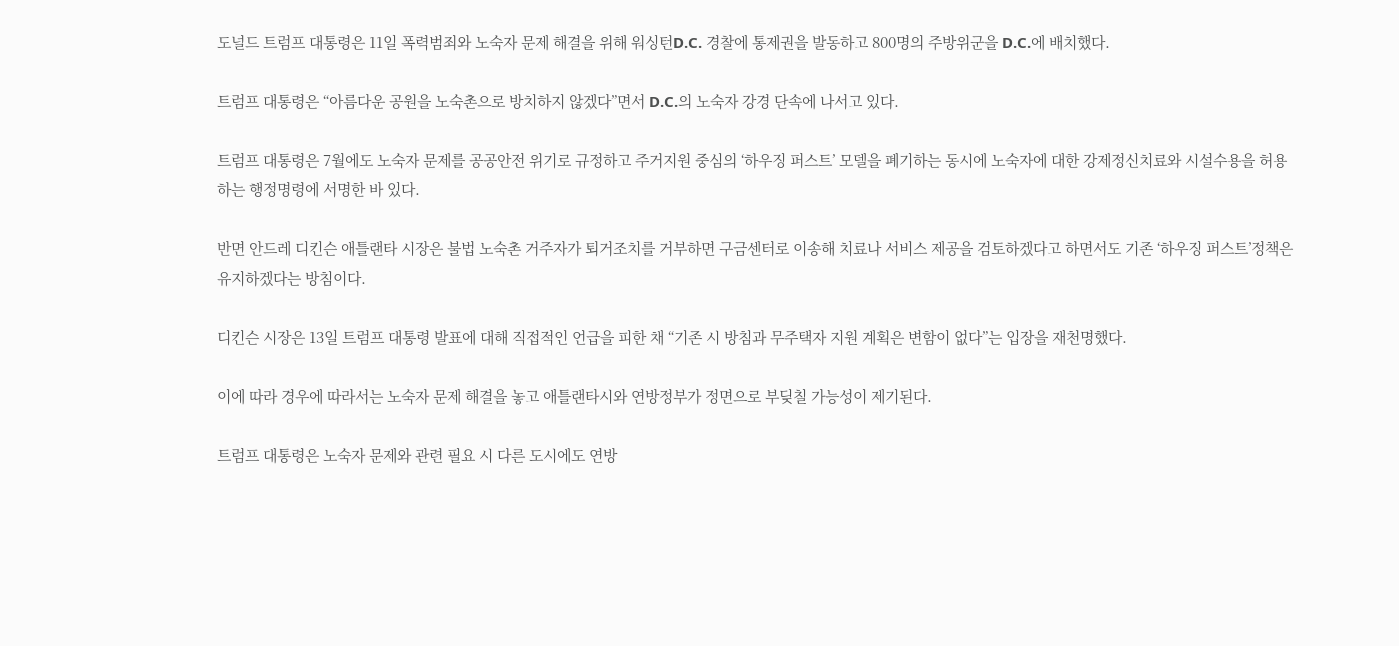도널드 트럼프 대통령은 11일 폭력범죄와 노숙자 문제 해결을 위해 워싱턴D.C. 경찰에 통제권을 발동하고 800명의 주방위군을 D.C.에 배치했다.

트럼프 대통령은 “아름다운 공원을 노숙촌으로 방치하지 않겠다”면서 D.C.의 노숙자 강경 단속에 나서고 있다.

트럼프 대통령은 7월에도 노숙자 문제를 공공안전 위기로 규정하고 주거지원 중심의 ‘하우징 퍼스트’ 모델을 폐기하는 동시에 노숙자에 대한 강제정신치료와 시설수용을 허용하는 행정명령에 서명한 바 있다.

반면 안드레 디킨슨 애틀랜타 시장은 불법 노숙촌 거주자가 퇴거조치를 거부하면 구금센터로 이송해 치료나 서비스 제공을 검토하겠다고 하면서도 기존 ‘하우징 퍼스트’정책은 유지하겠다는 방침이다.

디킨슨 시장은 13일 트럼프 대통령 발표에 대해 직접적인 언급을 피한 채 “기존 시 방침과 무주택자 지원 계획은 변함이 없다”는 입장을 재천명했다.

이에 따라 경우에 따라서는 노숙자 문제 해결을 놓고 애틀랜타시와 연방정부가 정면으로 부딪칠 가능성이 제기된다.

트럼프 대통령은 노숙자 문제와 관련 필요 시 다른 도시에도 연방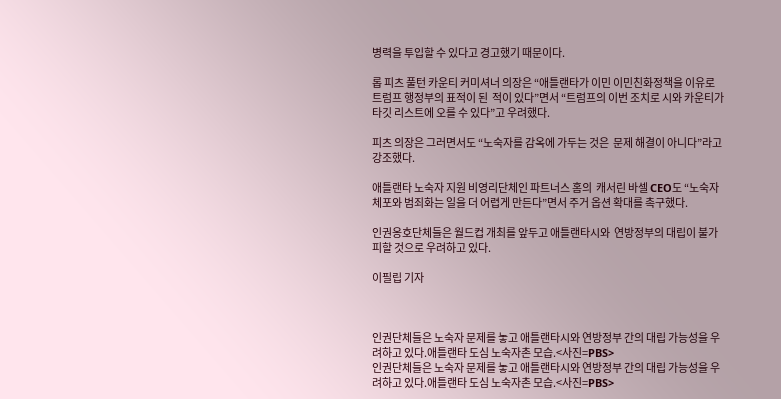병력을 투입할 수 있다고 경고했기 때문이다.

롭 피츠 풀턴 카운티 커미셔너 의장은 “애틀랜타가 이민 이민친화정책을 이유로 트럼프 행정부의 표적이 된  적이 있다”면서 “트럼프의 이번 조치로 시와 카운티가 타깃 리스트에 오를 수 있다”고 우려했다.

피츠 의장은 그러면서도 “노숙자를 감옥에 가두는 것은  문제 해결이 아니다”라고 강조했다.

애틀랜타 노숙자 지원 비영리단체인 파트너스 홈의  캐서린 바셀 CEO도 “노숙자 체포와 범죄화는 일을 더 어렵게 만든다”면서 주거 옵션 확대를 촉구했다.

인권옹호단체들은 월드컵 개최를 앞두고 애틀랜타시와  연방정부의 대립이 불가피할 것으로 우려하고 있다.

이필립 기자



인권단체들은 노숙자 문제를 놓고 애틀랜타시와 연방정부 간의 대립 가능성을 우려하고 있다.애틀랜타 도심 노숙자촌 모습.<사진=PBS>
인권단체들은 노숙자 문제를 놓고 애틀랜타시와 연방정부 간의 대립 가능성을 우려하고 있다.애틀랜타 도심 노숙자촌 모습.<사진=PBS>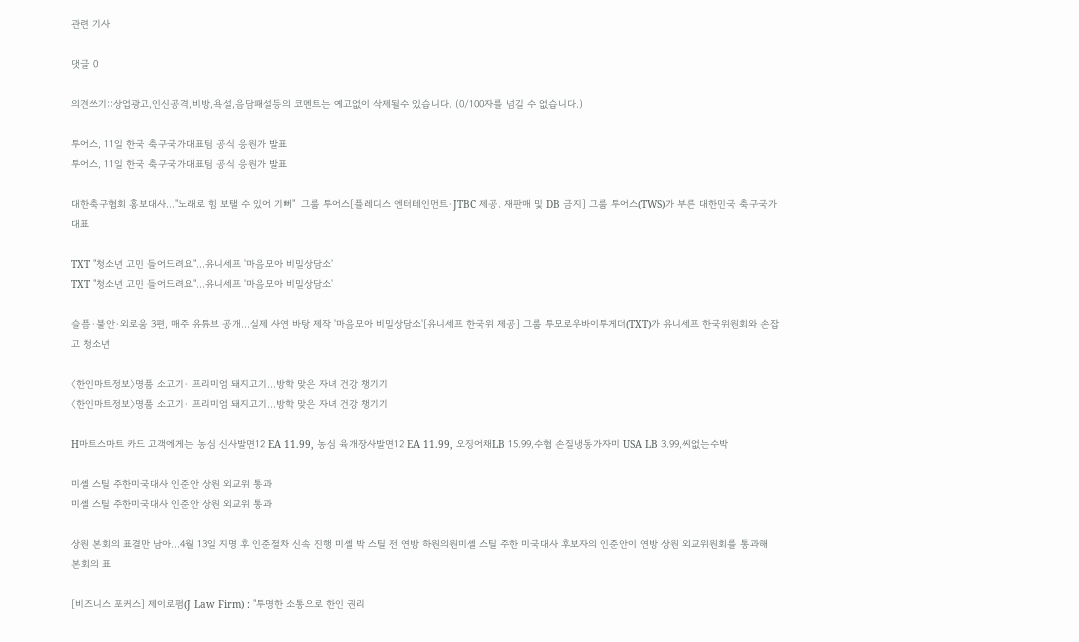관련 기사

댓글 0

의견쓰기::상업광고,인신공격,비방,욕설,음담패설등의 코멘트는 예고없이 삭제될수 있습니다. (0/100자를 넘길 수 없습니다.)

투어스, 11일 한국 축구국가대표팀 공식 응원가 발표
투어스, 11일 한국 축구국가대표팀 공식 응원가 발표

대한축구협회 홍보대사…"노래로 힘 보탤 수 있어 기뻐"  그룹 투어스[플레디스 엔터테인먼트·JTBC 제공. 재판매 및 DB 금지] 그룹 투어스(TWS)가 부른 대한민국 축구국가대표

TXT "청소년 고민 들어드려요"…유니세프 '마음모아 비밀상담소'
TXT "청소년 고민 들어드려요"…유니세프 '마음모아 비밀상담소'

슬픔·불안·외로움 3편, 매주 유튜브 공개…실제 사연 바탕 제작 '마음모아 비밀상담소'[유니세프 한국위 제공] 그룹 투모로우바이투게더(TXT)가 유니세프 한국위원회와 손잡고 청소년

〈한인마트정보〉명품 소고기∙ 프리미엄 돼지고기…방학 맞은 자녀 건강 챙기기
〈한인마트정보〉명품 소고기∙ 프리미엄 돼지고기…방학 맞은 자녀 건강 챙기기

H마트스마트 카드 고객에게는 농심 신사발면12 EA 11.99, 농심 육개장사발면12 EA 11.99, 오징어채LB 15.99,수협 손질냉동가자미 USA LB 3.99,씨없는수박

미셸 스틸 주한미국대사 인준안 상원 외교위 통과
미셸 스틸 주한미국대사 인준안 상원 외교위 통과

상원 본회의 표결만 남아…4월 13일 지명 후 인준절차 신속 진행 미셸 박 스틸 전 연방 하원의원미셸 스틸 주한 미국대사 후보자의 인준안이 연방 상원 외교위원회를 통과해 본회의 표

[비즈니스 포커스] 제이로펌(J Law Firm) : "투명한 소통으로 한인 권리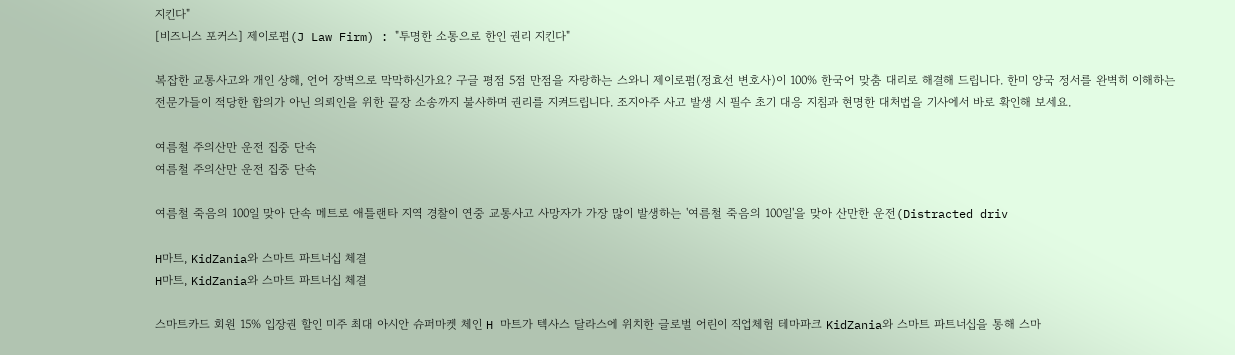지킨다"
[비즈니스 포커스] 제이로펌(J Law Firm) : "투명한 소통으로 한인 권리 지킨다"

복잡한 교통사고와 개인 상해, 언어 장벽으로 막막하신가요? 구글 평점 5점 만점을 자랑하는 스와니 제이로펌(정효선 변호사)이 100% 한국어 맞춤 대리로 해결해 드립니다. 한미 양국 정서를 완벽히 이해하는 전문가들이 적당한 합의가 아닌 의뢰인을 위한 끝장 소송까지 불사하며 권리를 지켜드립니다. 조지아주 사고 발생 시 필수 초기 대응 지침과 현명한 대처법을 기사에서 바로 확인해 보세요.

여름철 주의산만 운전 집중 단속
여름철 주의산만 운전 집중 단속

여름철 죽음의 100일 맞아 단속 메트로 애틀랜타 지역 경찰이 연중 교통사고 사망자가 가장 많이 발생하는 '여름철 죽음의 100일'을 맞아 산만한 운전(Distracted driv

H마트, KidZania와 스마트 파트너십 체결
H마트, KidZania와 스마트 파트너십 체결

스마트카드 회원 15% 입장권 할인 미주 최대 아시안 슈퍼마켓 체인 H 마트가 텍사스 달라스에 위치한 글로벌 어린이 직업체험 테마파크 KidZania와 스마트 파트너십을 통해 스마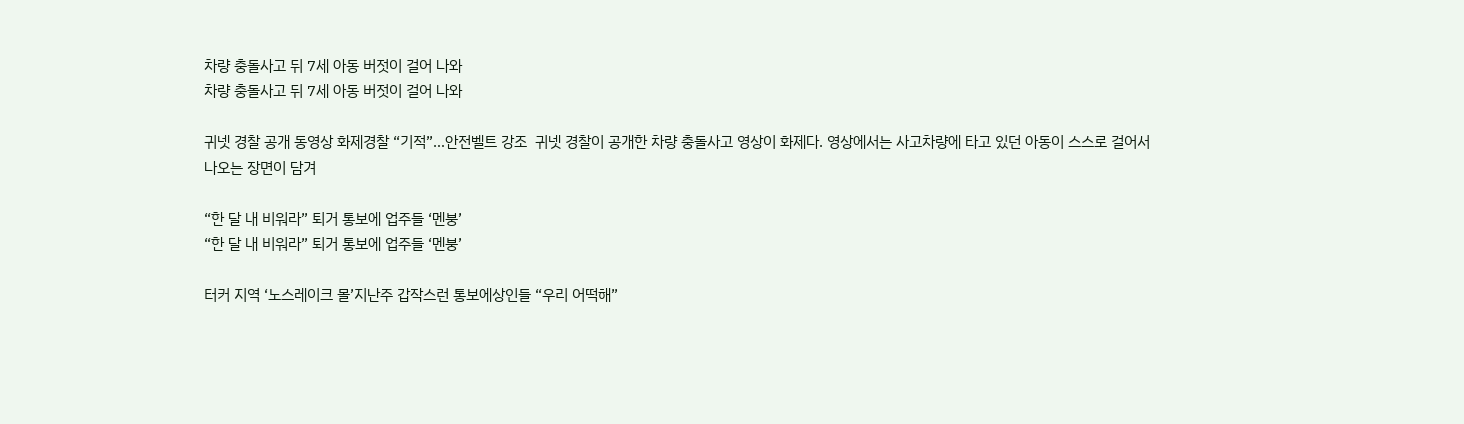차량 충돌사고 뒤 7세 아동 버젓이 걸어 나와
차량 충돌사고 뒤 7세 아동 버젓이 걸어 나와

귀넷 경찰 공개 동영상 화제경찰 “기적”…안전벨트 강조  귀넷 경찰이 공개한 차량 충돌사고 영상이 화제다. 영상에서는 사고차량에 타고 있던 아동이 스스로 걸어서 나오는 장면이 담겨

“한 달 내 비워라” 퇴거 통보에 업주들 ‘멘붕’
“한 달 내 비워라” 퇴거 통보에 업주들 ‘멘붕’

터커 지역 ‘노스레이크 몰’지난주 갑작스런 통보에상인들 “우리 어떡해”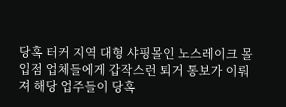당혹 터커 지역 대형 샤핑몰인 노스레이크 몰 입점 업체들에게 갑작스런 퇴거 통보가 이뤄져 해당 업주들이 당혹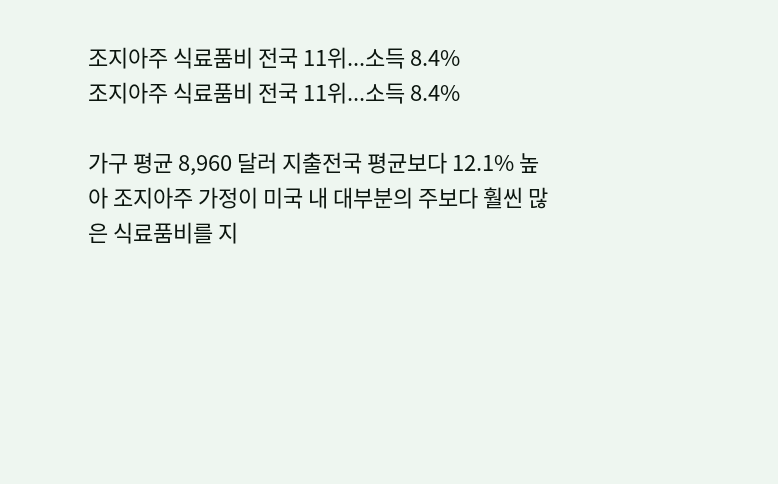조지아주 식료품비 전국 11위...소득 8.4%
조지아주 식료품비 전국 11위...소득 8.4%

가구 평균 8,960 달러 지출전국 평균보다 12.1% 높아 조지아주 가정이 미국 내 대부분의 주보다 훨씬 많은 식료품비를 지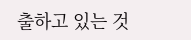출하고 있는 것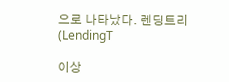으로 나타났다. 렌딩트리(LendingT

이상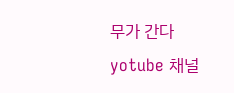무가 간다 yotube 채널